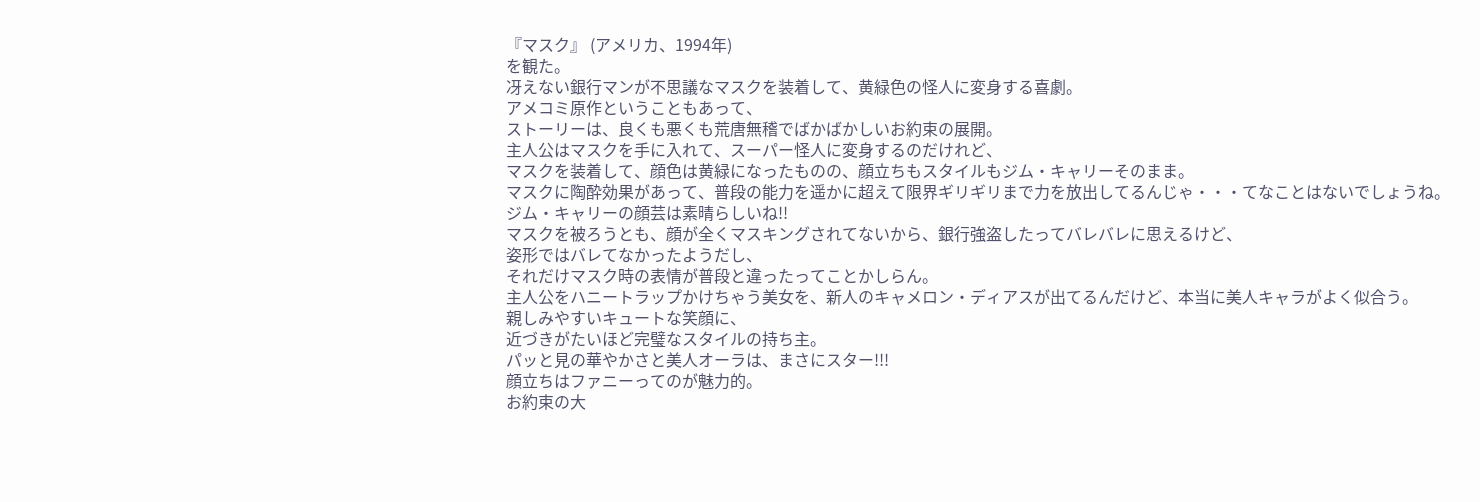『マスク』 (アメリカ、1994年)
を観た。
冴えない銀行マンが不思議なマスクを装着して、黄緑色の怪人に変身する喜劇。
アメコミ原作ということもあって、
ストーリーは、良くも悪くも荒唐無稽でばかばかしいお約束の展開。
主人公はマスクを手に入れて、スーパー怪人に変身するのだけれど、
マスクを装着して、顔色は黄緑になったものの、顔立ちもスタイルもジム・キャリーそのまま。
マスクに陶酔効果があって、普段の能力を遥かに超えて限界ギリギリまで力を放出してるんじゃ・・・てなことはないでしょうね。
ジム・キャリーの顔芸は素晴らしいね!!
マスクを被ろうとも、顔が全くマスキングされてないから、銀行強盗したってバレバレに思えるけど、
姿形ではバレてなかったようだし、
それだけマスク時の表情が普段と違ったってことかしらん。
主人公をハニートラップかけちゃう美女を、新人のキャメロン・ディアスが出てるんだけど、本当に美人キャラがよく似合う。
親しみやすいキュートな笑顔に、
近づきがたいほど完璧なスタイルの持ち主。
パッと見の華やかさと美人オーラは、まさにスター!!!
顔立ちはファニーってのが魅力的。
お約束の大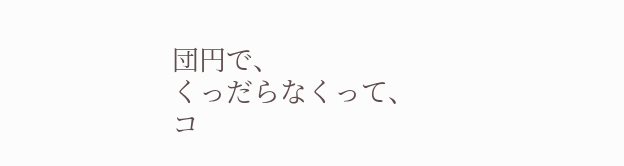団円で、
くっだらなくって、
コ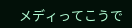メディってこうで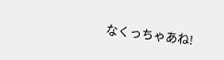なくっちゃあね!